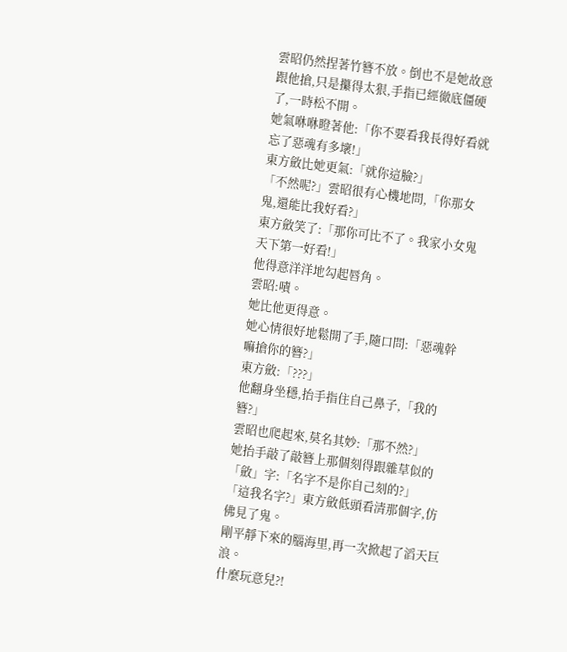雲昭仍然捏著竹簪不放。倒也不是她故意跟他搶,只是攥得太狠,手指已經徹底僵硬了,一時松不開。
她氣咻咻瞪著他:「你不要看我長得好看就忘了惡魂有多壞!」
東方斂比她更氣:「就你這臉?」
「不然呢?」雲昭很有心機地問,「你那女鬼,還能比我好看?」
東方斂笑了:「那你可比不了。我家小女鬼天下第一好看!」
他得意洋洋地勾起唇角。
雲昭:嘖。
她比他更得意。
她心情很好地鬆開了手,隨口問:「惡魂幹嘛搶你的簪?」
東方斂:「???」
他翻身坐穩,抬手指住自己鼻子,「我的簪?」
雲昭也爬起來,莫名其妙:「那不然?」
她抬手敲了敲簪上那個刻得跟雜草似的「斂」字:「名字不是你自己刻的?」
「這我名字?」東方斂低頭看清那個字,仿佛見了鬼。
剛平靜下來的腦海里,再一次掀起了滔天巨浪。
什麼玩意兒?!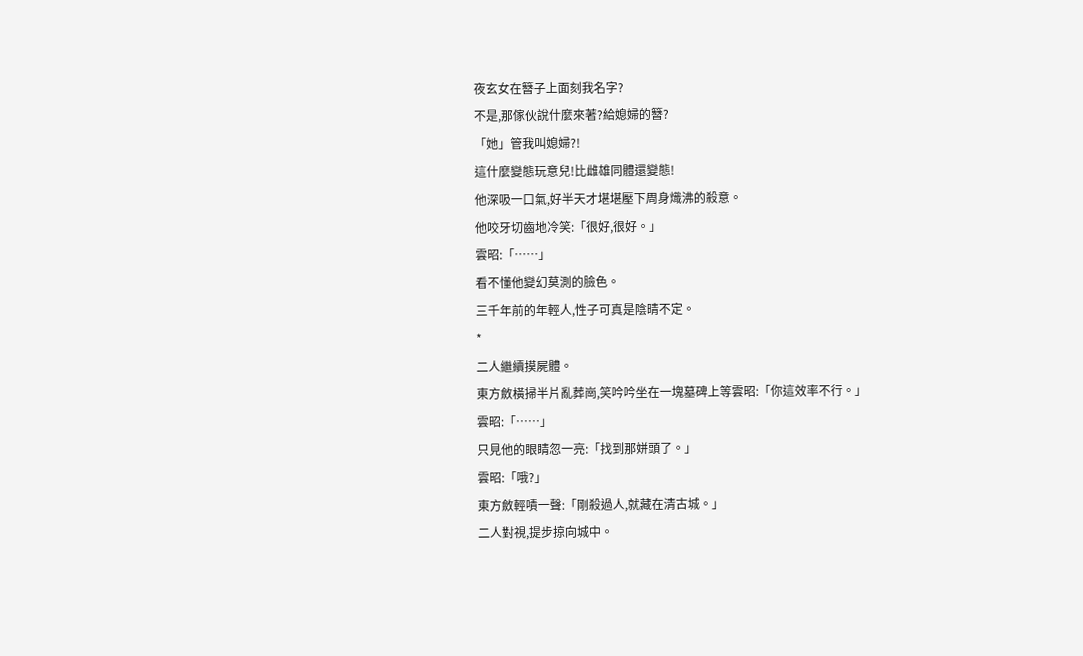夜玄女在簪子上面刻我名字?
不是,那傢伙說什麼來著?給媳婦的簪?
「她」管我叫媳婦?!
這什麼變態玩意兒!比雌雄同體還變態!
他深吸一口氣,好半天才堪堪壓下周身熾沸的殺意。
他咬牙切齒地冷笑:「很好,很好。」
雲昭:「……」
看不懂他變幻莫測的臉色。
三千年前的年輕人,性子可真是陰晴不定。
*
二人繼續摸屍體。
東方斂橫掃半片亂葬崗,笑吟吟坐在一塊墓碑上等雲昭:「你這效率不行。」
雲昭:「……」
只見他的眼睛忽一亮:「找到那姘頭了。」
雲昭:「哦?」
東方斂輕嘖一聲:「剛殺過人,就藏在清古城。」
二人對視,提步掠向城中。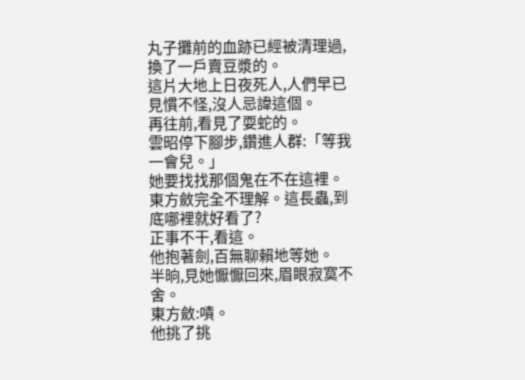丸子攤前的血跡已經被清理過,換了一戶賣豆漿的。
這片大地上日夜死人,人們早已見慣不怪,沒人忌諱這個。
再往前,看見了耍蛇的。
雲昭停下腳步,鑽進人群:「等我一會兒。」
她要找找那個鬼在不在這裡。
東方斂完全不理解。這長蟲,到底哪裡就好看了?
正事不干,看這。
他抱著劍,百無聊賴地等她。
半晌,見她懨懨回來,眉眼寂寞不舍。
東方斂:嘖。
他挑了挑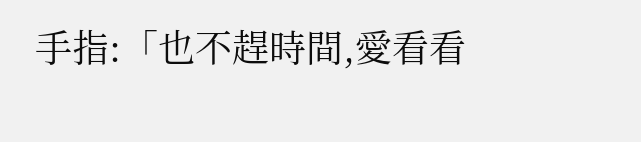手指:「也不趕時間,愛看看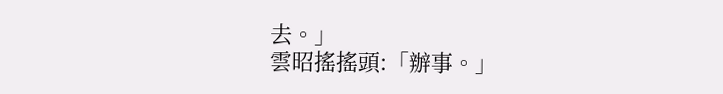去。」
雲昭搖搖頭:「辦事。」